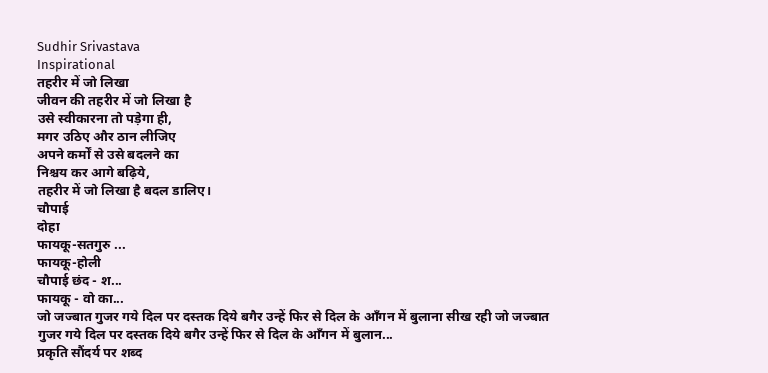Sudhir Srivastava
Inspirational
तहरीर में जो लिखा
जीवन की तहरीर में जो लिखा है
उसे स्वीकारना तो पड़ेगा ही,
मगर उठिए और ठान लीजिए
अपने कर्मों से उसे बदलने का
निश्चय कर आगे बढ़िये,
तहरीर में जो लिखा है बदल डालिए।
चौपाई
दोहा
फायकू-सतगुरु ...
फायकू-होली
चौपाई छंद - श...
फायकू - वो का...
जो जज्बात गुजर गये दिल पर दस्तक दिये बगैर उन्हें फिर से दिल के आँगन में बुलाना सीख रही जो जज्बात गुजर गये दिल पर दस्तक दिये बगैर उन्हें फिर से दिल के आँगन में बुलान...
प्रकृति सौंदर्य पर शब्द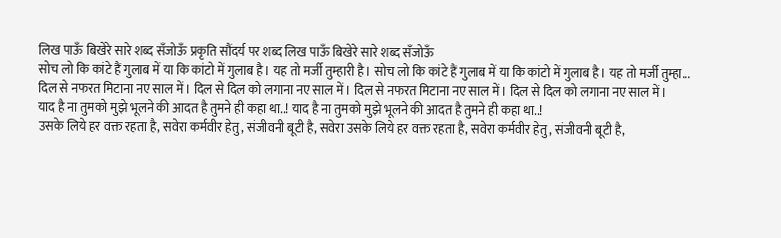लिख पाऊँ बिखेरे सारे शब्द सँजोऊँ प्रकृति सौंदर्य पर शब्द लिख पाऊँ बिखेरे सारे शब्द सँजोऊँ
सोच लो कि कांटे हैं गुलाब में या कि कांटो में गुलाब है। यह तो मर्जी तुम्हारी है। सोच लो कि कांटे हैं गुलाब में या कि कांटो में गुलाब है। यह तो मर्जी तुम्हा...
दिल से नफरत मिटाना नए साल में। दिल से दिल को लगाना नए साल में। दिल से नफरत मिटाना नए साल में। दिल से दिल को लगाना नए साल में।
याद है ना तुमको मुझे भूलने की आदत है तुमने ही कहा था..! याद है ना तुमको मुझे भूलने की आदत है तुमने ही कहा था..!
उसके लिये हर वक्त रहता है, सवेरा कर्मवीर हेतु, संजीवनी बूटी है, सवेरा उसके लिये हर वक्त रहता है, सवेरा कर्मवीर हेतु, संजीवनी बूटी है,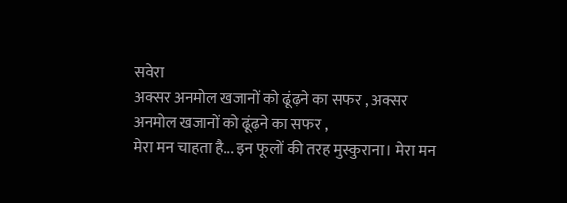सवेरा
अक्सर अनमोल खजानों को ढूंढ़ने का सफर , अक्सर अनमोल खजानों को ढूंढ़ने का सफर ,
मेरा मन चाहता है... इन फूलों की तरह मुस्कुराना। मेरा मन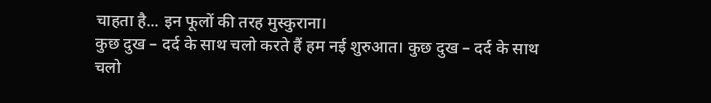चाहता है... इन फूलों की तरह मुस्कुराना।
कुछ दुख – दर्द के साथ चलो करते हैं हम नई शुरुआत। कुछ दुख – दर्द के साथ चलो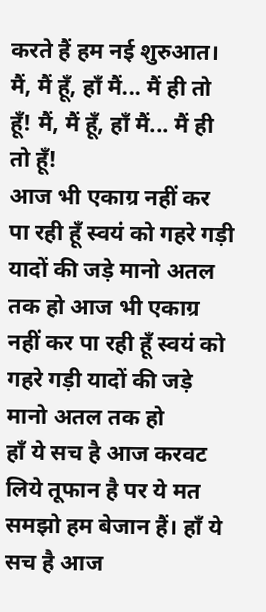करते हैं हम नई शुरुआत।
मैं, मैं हूँ, हाँ मैं... मैं ही तो हूँ! मैं, मैं हूँ, हाँ मैं... मैं ही तो हूँ!
आज भी एकाग्र नहीं कर पा रही हूँ स्वयं को गहरे गड़ी यादों की जड़े मानो अतल तक हो आज भी एकाग्र नहीं कर पा रही हूँ स्वयं को गहरे गड़ी यादों की जड़े मानो अतल तक हो
हाँ ये सच है आज करवट लिये तूफान है पर ये मत समझो हम बेजान हैं। हाँ ये सच है आज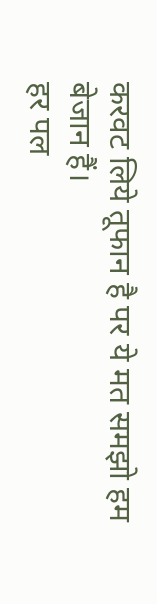करवट लिये तूफान है पर ये मत समझो हम बेजान हैं।
हर पल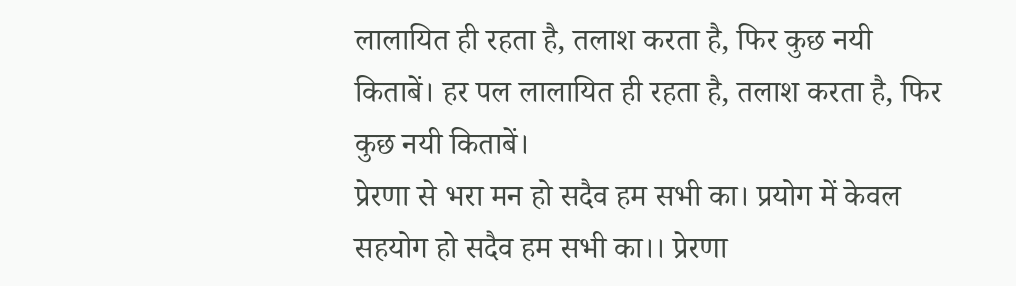लालायित ही रहता है, तलाश करता है, फिर कुछ नयी किताबें। हर पल लालायित ही रहता है, तलाश करता है, फिर कुछ नयी किताबें।
प्रेरणा से भरा मन हो सदैव हम सभी का। प्रयोग में केवल सहयोग हो सदैव हम सभी का।। प्रेरणा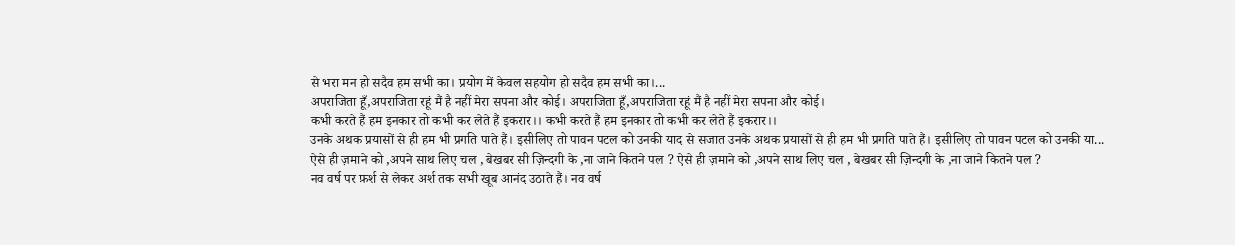से भरा मन हो सदैव हम सभी का। प्रयोग में केवल सहयोग हो सदैव हम सभी का।...
अपराजिता हूँ,अपराजिता रहूं मैं है नहीं मेरा सपना और कोई। अपराजिता हूँ,अपराजिता रहूं मैं है नहीं मेरा सपना और कोई।
कभी करते हैं हम इनकार तो कभी कर लेते हैं इकरार।। कभी करते हैं हम इनकार तो कभी कर लेते हैं इकरार।।
उनके अथक प्रयासों से ही हम भी प्रगति पाते हैं। इसीलिए तो पावन पटल को उनकी याद से सजात उनके अथक प्रयासों से ही हम भी प्रगति पाते हैं। इसीलिए तो पावन पटल को उनकी या...
ऐसे ही ज़माने को ,अपने साथ लिए चल , बेखबर सी ज़िन्दगी के ,ना जाने कितने पल ? ऐसे ही ज़माने को ,अपने साथ लिए चल , बेखबर सी ज़िन्दगी के ,ना जाने कितने पल ?
नव वर्ष पर फ़र्श से लेकर अर्श तक सभी खूब आनंद उठाते हैं। नव वर्ष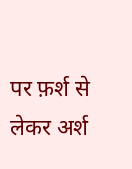पर फ़र्श से लेकर अर्श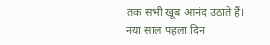तक सभी खूब आनंद उठाते हैं।
नया साल पहला दिन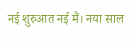नई शुरुआत नई मैं। नया साल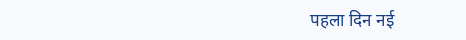पहला दिन नई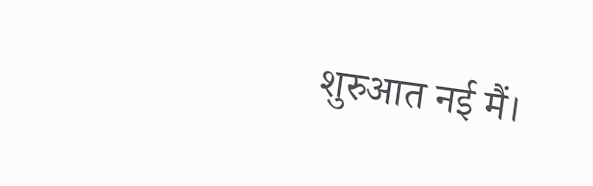शुरुआत नई मैं।